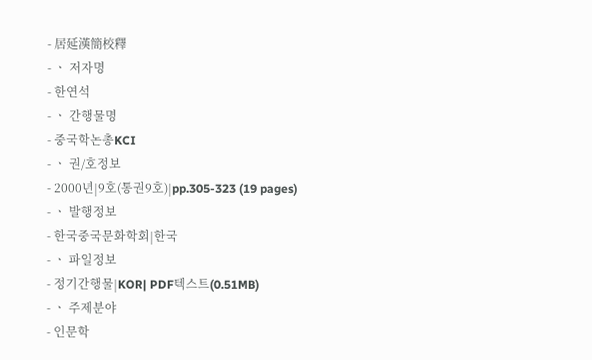- 居延漢簡校釋
- ㆍ 저자명
- 한연석
- ㆍ 간행물명
- 중국학논총KCI
- ㆍ 권/호정보
- 2000년|9호(통권9호)|pp.305-323 (19 pages)
- ㆍ 발행정보
- 한국중국문화학회|한국
- ㆍ 파일정보
- 정기간행물|KOR| PDF텍스트(0.51MB)
- ㆍ 주제분야
- 인문학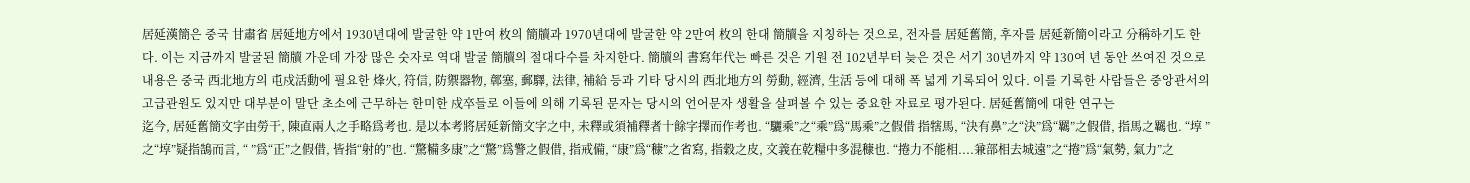居延漢簡은 중국 甘肅省 居延地方에서 1930년대에 발굴한 약 1만여 枚의 簡牘과 1970년대에 발굴한 약 2만여 枚의 한대 簡牘을 지칭하는 것으로, 전자를 居延舊簡, 후자를 居延新簡이라고 分稱하기도 한다. 이는 지금까지 발굴된 簡牘 가운데 가장 많은 숫자로 역대 발굴 簡牘의 절대다수를 차지한다. 簡牘의 書寫年代는 빠른 것은 기원 전 102년부터 늦은 것은 서기 30년까지 약 130여 년 동안 쓰여진 것으로 내용은 중국 西北地方의 屯戍活動에 필요한 烽火, 符信, 防禦器物, 鄣塞, 郵驛, 法律, 補給 등과 기타 당시의 西北地方의 勞動, 經濟, 生活 등에 대해 폭 넓게 기록되어 있다. 이를 기록한 사람들은 중앙관서의 고급관원도 있지만 대부분이 말단 초소에 근무하는 한미한 戍卒들로 이들에 의해 기록된 문자는 당시의 언어문자 생활을 살펴볼 수 있는 중요한 자료로 평가된다. 居延舊簡에 대한 연구는
迄今, 居延舊簡文字由勞干, 陳直兩人之手略爲考也. 是以本考將居延新簡文字之中, 未釋或須補釋者十餘字擇而作考也. “驪乘”之“乘”爲“馬乘”之假借 指犗馬, “決有鼻”之“決”爲“羈”之假借, 指馬之羈也. “埻 ”之“埻”疑指鵠而言, “ ”爲“正”之假借, 皆指“射的”也. “驚糒多康”之“驚”爲警之假借, 指戒備, “康”爲“穅”之省寫, 指穀之皮, 文義在乾糧中多混穅也. “捲力不能相....兼部相去城遠”之“捲”爲“氣勢, 氣力”之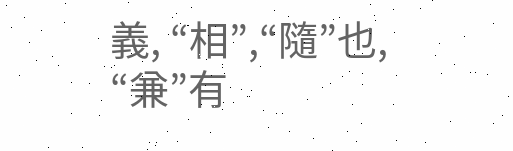義, “相”,“隨”也, “兼”有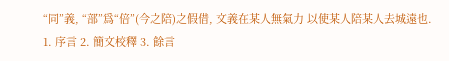“同”義, “部”爲“倍”(今之陪)之假借, 文義在某人無氣力 以使某人陪某人去城遠也.
1. 序言 2. 簡文校釋 3. 餘言